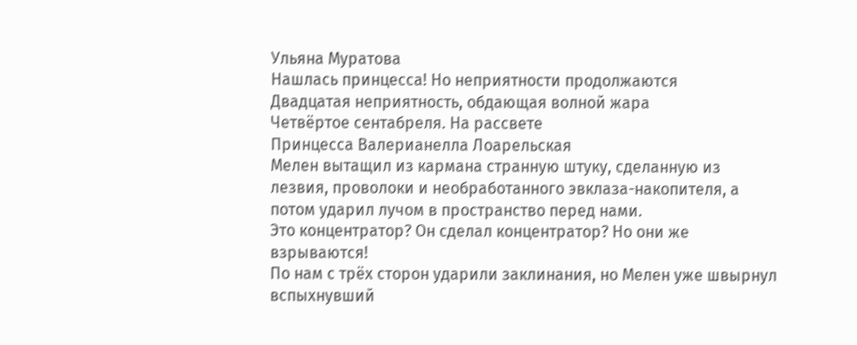Ульяна Муратова
Нашлась принцесса! Но неприятности продолжаются
Двадцатая неприятность, обдающая волной жара
Четвёртое сентабреля. На рассвете
Принцесса Валерианелла Лоарельская
Мелен вытащил из кармана странную штуку, сделанную из лезвия, проволоки и необработанного эвклаза-накопителя, а потом ударил лучом в пространство перед нами.
Это концентратор? Он сделал концентратор? Но они же взрываются!
По нам с трёх сторон ударили заклинания, но Мелен уже швырнул вспыхнувший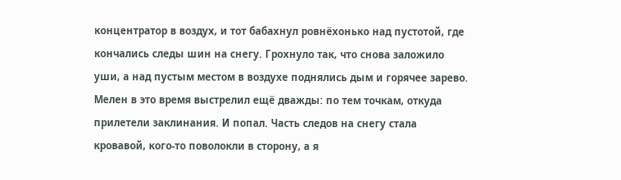концентратор в воздух, и тот бабахнул ровнёхонько над пустотой, где кончались следы шин на снегу. Грохнуло так, что снова заложило уши, а над пустым местом в воздухе поднялись дым и горячее зарево. Мелен в это время выстрелил ещё дважды: по тем точкам, откуда прилетели заклинания. И попал. Часть следов на снегу стала кровавой, кого-то поволокли в сторону, а я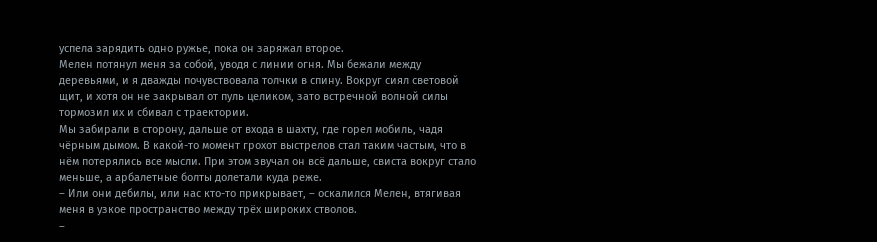успела зарядить одно ружье, пока он заряжал второе.
Мелен потянул меня за собой, уводя с линии огня. Мы бежали между деревьями, и я дважды почувствовала толчки в спину. Вокруг сиял световой щит, и хотя он не закрывал от пуль целиком, зато встречной волной силы тормозил их и сбивал с траектории.
Мы забирали в сторону, дальше от входа в шахту, где горел мобиль, чадя чёрным дымом. В какой-то момент грохот выстрелов стал таким частым, что в нём потерялись все мысли. При этом звучал он всё дальше, свиста вокруг стало меньше, а арбалетные болты долетали куда реже.
– Или они дебилы, или нас кто-то прикрывает, – оскалился Мелен, втягивая меня в узкое пространство между трёх широких стволов.
–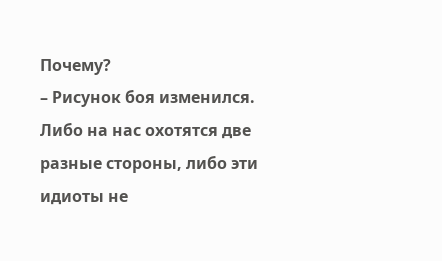Почему?
– Рисунок боя изменился. Либо на нас охотятся две разные стороны, либо эти идиоты не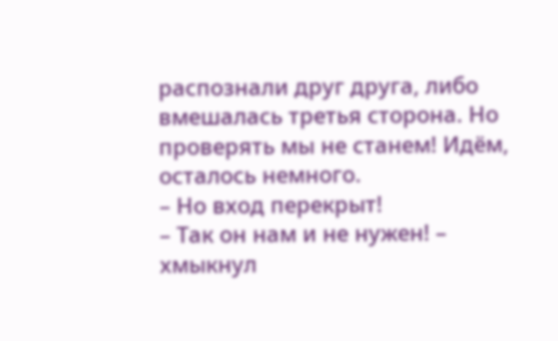распознали друг друга, либо вмешалась третья сторона. Но проверять мы не станем! Идём, осталось немного.
– Но вход перекрыт!
– Так он нам и не нужен! – хмыкнул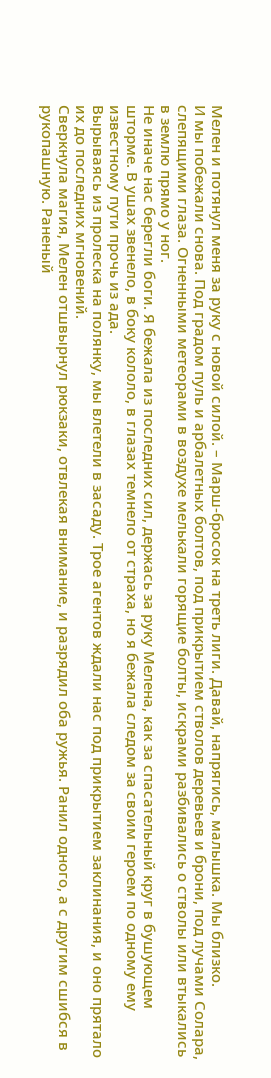Мелен и потянул меня за руку с новой силой. – Марш-бросок на треть лиги. Давай, напрягись, малышка. Мы близко.
И мы побежали снова. Под градом пуль и арбалетных болтов, под прикрытием стволов деревьев и брони, под лучами Солара, слепящими глаза. Огненными метеорами в воздухе мелькали горящие болты, искрами разбивались о стволы или втыкались в землю прямо у ног.
Не иначе нас берегли боги. Я бежала из последних сил, держась за руку Мелена, как за спасательный круг в бушующем шторме. В ушах звенело, в боку кололо, в глазах темнело от страха, но я бежала следом за своим героем по одному ему известному пути прочь из ада.
Вырываясь из пролеска на полянку, мы влетели в засаду. Трое агентов ждали нас под прикрытием заклинания, и оно прятало их до последних мгновений.
Сверкнула магия, Мелен отшвырнул рюкзаки, отвлекая внимание, и разрядил оба ружья. Ранил одного, а с другим сшибся в рукопашную. Раненый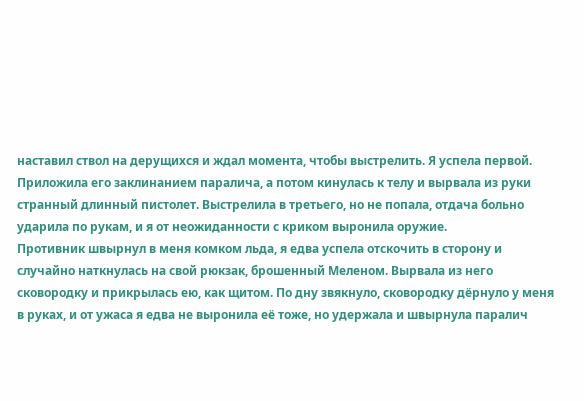наставил ствол на дерущихся и ждал момента, чтобы выстрелить. Я успела первой. Приложила его заклинанием паралича, а потом кинулась к телу и вырвала из руки странный длинный пистолет. Выстрелила в третьего, но не попала, отдача больно ударила по рукам, и я от неожиданности с криком выронила оружие.
Противник швырнул в меня комком льда, я едва успела отскочить в сторону и случайно наткнулась на свой рюкзак, брошенный Меленом. Вырвала из него сковородку и прикрылась ею, как щитом. По дну звякнуло, сковородку дёрнуло у меня в руках, и от ужаса я едва не выронила её тоже, но удержала и швырнула паралич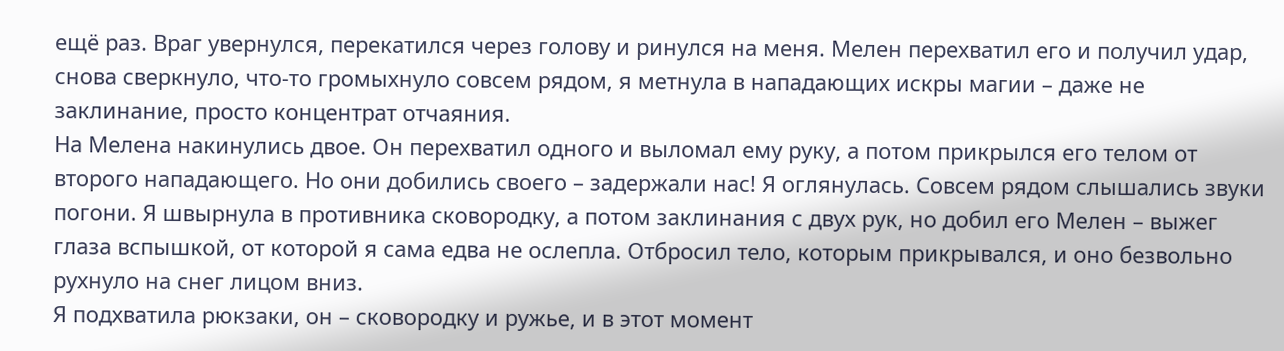ещё раз. Враг увернулся, перекатился через голову и ринулся на меня. Мелен перехватил его и получил удар, снова сверкнуло, что-то громыхнуло совсем рядом, я метнула в нападающих искры магии – даже не заклинание, просто концентрат отчаяния.
На Мелена накинулись двое. Он перехватил одного и выломал ему руку, а потом прикрылся его телом от второго нападающего. Но они добились своего – задержали нас! Я оглянулась. Совсем рядом слышались звуки погони. Я швырнула в противника сковородку, а потом заклинания с двух рук, но добил его Мелен – выжег глаза вспышкой, от которой я сама едва не ослепла. Отбросил тело, которым прикрывался, и оно безвольно рухнуло на снег лицом вниз.
Я подхватила рюкзаки, он – сковородку и ружье, и в этот момент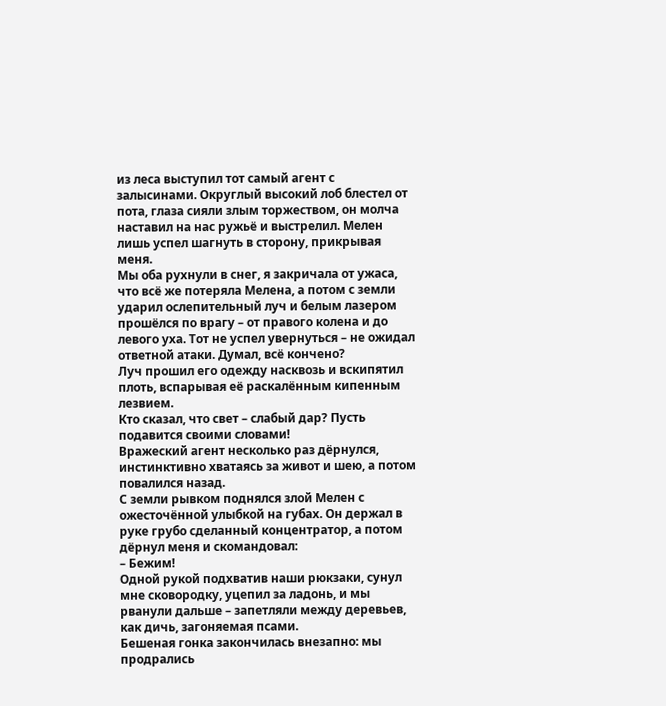из леса выступил тот самый агент с залысинами. Округлый высокий лоб блестел от пота, глаза сияли злым торжеством, он молча наставил на нас ружьё и выстрелил. Мелен лишь успел шагнуть в сторону, прикрывая меня.
Мы оба рухнули в снег, я закричала от ужаса, что всё же потеряла Мелена, а потом с земли ударил ослепительный луч и белым лазером прошёлся по врагу – от правого колена и до левого уха. Тот не успел увернуться – не ожидал ответной атаки. Думал, всё кончено?
Луч прошил его одежду насквозь и вскипятил плоть, вспарывая её раскалённым кипенным лезвием.
Кто сказал, что свет – слабый дар? Пусть подавится своими словами!
Вражеский агент несколько раз дёрнулся, инстинктивно хватаясь за живот и шею, а потом повалился назад.
С земли рывком поднялся злой Мелен с ожесточённой улыбкой на губах. Он держал в руке грубо сделанный концентратор, а потом дёрнул меня и скомандовал:
– Бежим!
Одной рукой подхватив наши рюкзаки, сунул мне сковородку, уцепил за ладонь, и мы рванули дальше – запетляли между деревьев, как дичь, загоняемая псами.
Бешеная гонка закончилась внезапно: мы продрались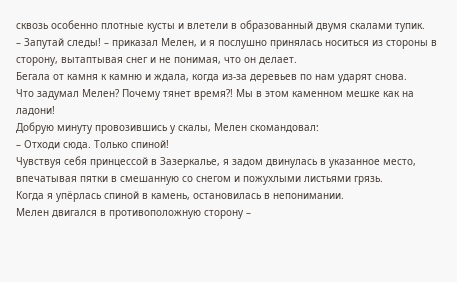сквозь особенно плотные кусты и влетели в образованный двумя скалами тупик.
– Запутай следы! – приказал Мелен, и я послушно принялась носиться из стороны в сторону, вытаптывая снег и не понимая, что он делает.
Бегала от камня к камню и ждала, когда из-за деревьев по нам ударят снова.
Что задумал Мелен? Почему тянет время?! Мы в этом каменном мешке как на ладони!
Добрую минуту провозившись у скалы, Мелен скомандовал:
– Отходи сюда. Только спиной!
Чувствуя себя принцессой в Зазеркалье, я задом двинулась в указанное место, впечатывая пятки в смешанную со снегом и пожухлыми листьями грязь.
Когда я упёрлась спиной в камень, остановилась в непонимании.
Мелен двигался в противоположную сторону –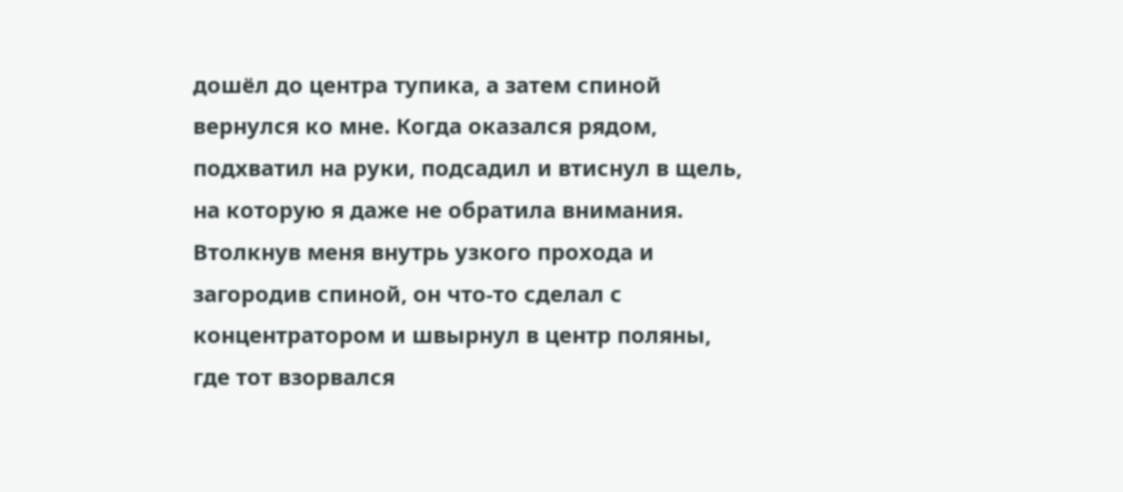дошёл до центра тупика, а затем спиной вернулся ко мне. Когда оказался рядом, подхватил на руки, подсадил и втиснул в щель, на которую я даже не обратила внимания.
Втолкнув меня внутрь узкого прохода и загородив спиной, он что-то сделал с концентратором и швырнул в центр поляны, где тот взорвался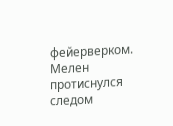фейерверком. Мелен протиснулся следом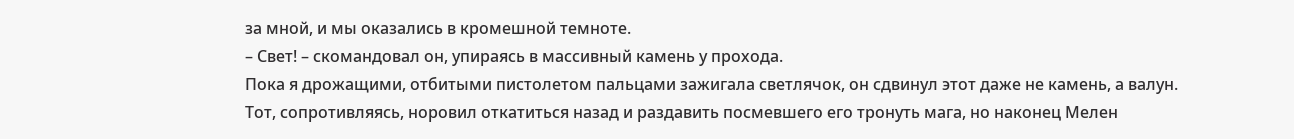за мной, и мы оказались в кромешной темноте.
– Свет! – скомандовал он, упираясь в массивный камень у прохода.
Пока я дрожащими, отбитыми пистолетом пальцами зажигала светлячок, он сдвинул этот даже не камень, а валун. Тот, сопротивляясь, норовил откатиться назад и раздавить посмевшего его тронуть мага, но наконец Мелен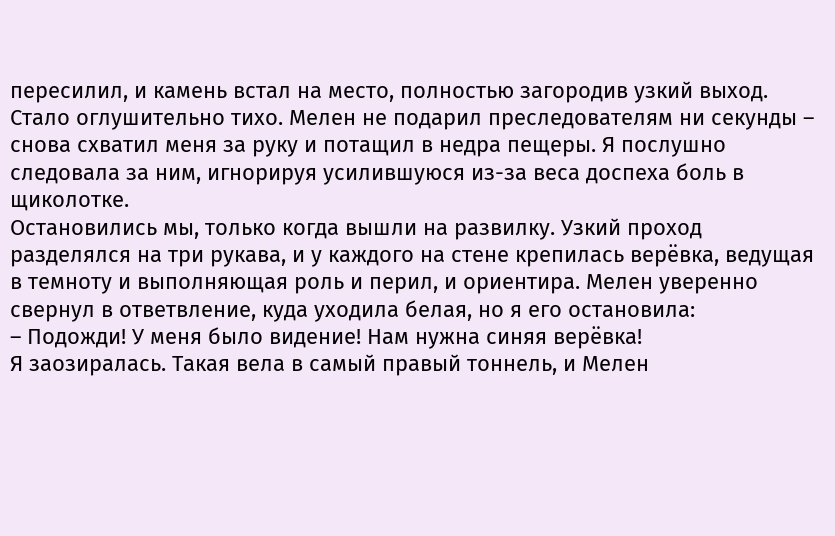пересилил, и камень встал на место, полностью загородив узкий выход.
Стало оглушительно тихо. Мелен не подарил преследователям ни секунды – снова схватил меня за руку и потащил в недра пещеры. Я послушно следовала за ним, игнорируя усилившуюся из-за веса доспеха боль в щиколотке.
Остановились мы, только когда вышли на развилку. Узкий проход разделялся на три рукава, и у каждого на стене крепилась верёвка, ведущая в темноту и выполняющая роль и перил, и ориентира. Мелен уверенно свернул в ответвление, куда уходила белая, но я его остановила:
– Подожди! У меня было видение! Нам нужна синяя верёвка!
Я заозиралась. Такая вела в самый правый тоннель, и Мелен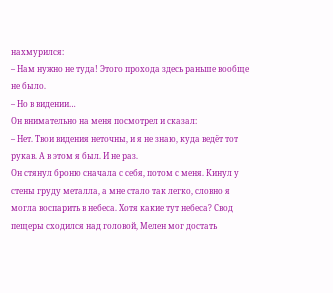нахмурился:
– Нам нужно не туда! Этого прохода здесь раньше вообще не было.
– Но в видении…
Он внимательно на меня посмотрел и сказал:
– Нет. Твои видения неточны, и я не знаю, куда ведёт тот рукав. А в этом я был. И не раз.
Он стянул броню сначала с себя, потом с меня. Кинул у стены груду металла, а мне стало так легко, словно я могла воспарить в небеса. Хотя какие тут небеса? Свод пещеры сходился над головой, Мелен мог достать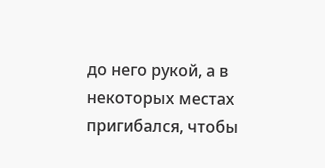до него рукой, а в некоторых местах пригибался, чтобы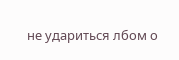не удариться лбом о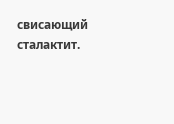свисающий сталактит.